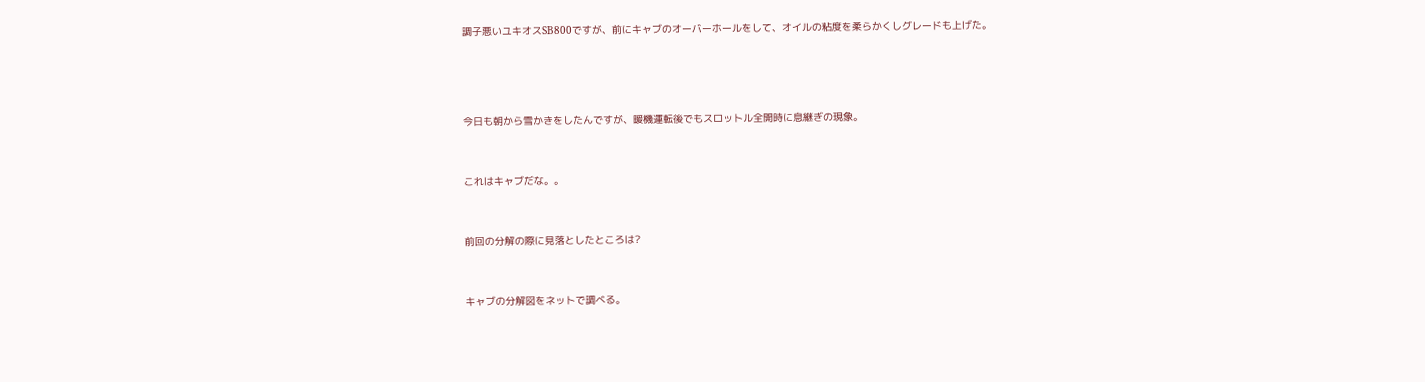調子悪いユキオスSB800ですが、前にキャブのオーバーホールをして、オイルの粘度を柔らかくしグレードも上げた。





今日も朝から雪かきをしたんですが、暖機運転後でもスロットル全開時に息継ぎの現象。



これはキャブだな。。



前回の分解の際に見落としたところは?



キャブの分解図をネットで調べる。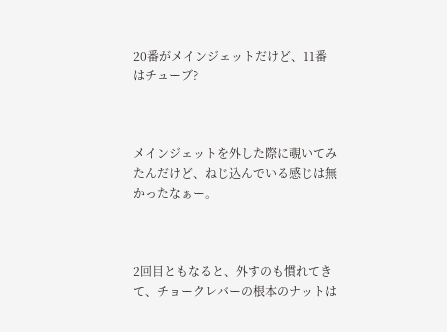20番がメインジェットだけど、11番はチューブ?



メインジェットを外した際に覗いてみたんだけど、ねじ込んでいる感じは無かったなぁー。



2回目ともなると、外すのも慣れてきて、チョークレバーの根本のナットは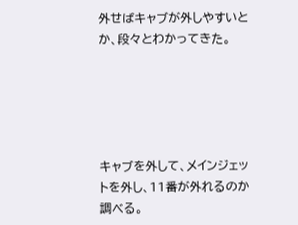外せばキャブが外しやすいとか、段々とわかってきた。





キャブを外して、メインジェットを外し、11番が外れるのか調べる。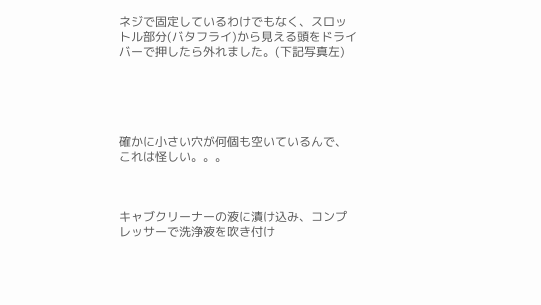ネジで固定しているわけでもなく、スロットル部分(バタフライ)から見える頭をドライバーで押したら外れました。(下記写真左)





確かに小さい穴が何個も空いているんで、これは怪しい。。。



キャブクリーナーの液に漬け込み、コンプレッサーで洗浄液を吹き付け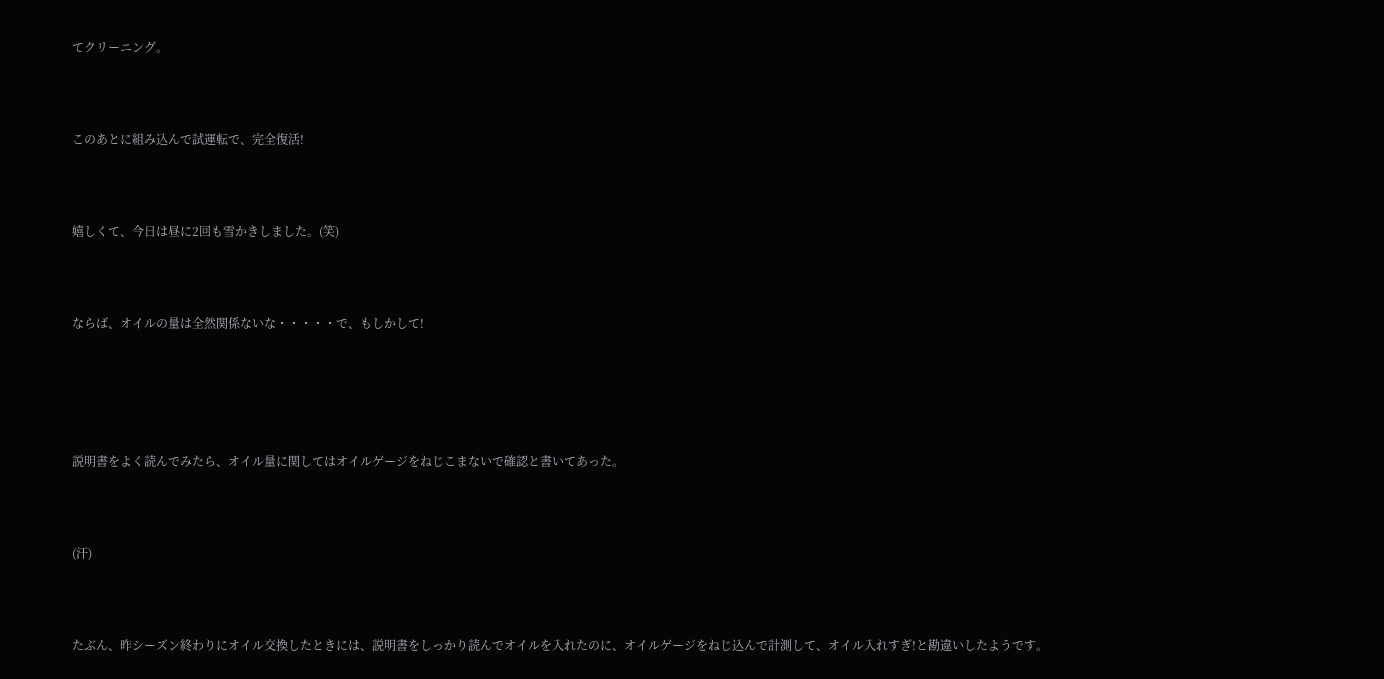てクリーニング。



このあとに組み込んで試運転で、完全復活!



嬉しくて、今日は昼に2回も雪かきしました。(笑)



ならば、オイルの量は全然関係ないな・・・・・で、もしかして!





説明書をよく読んでみたら、オイル量に関してはオイルゲージをねじこまないで確認と書いてあった。



(汗)



たぶん、昨シーズン終わりにオイル交換したときには、説明書をしっかり読んでオイルを入れたのに、オイルゲージをねじ込んで計測して、オイル入れすぎ!と勘違いしたようです。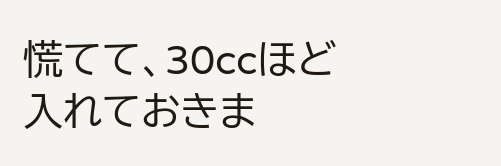慌てて、30ccほど入れておきま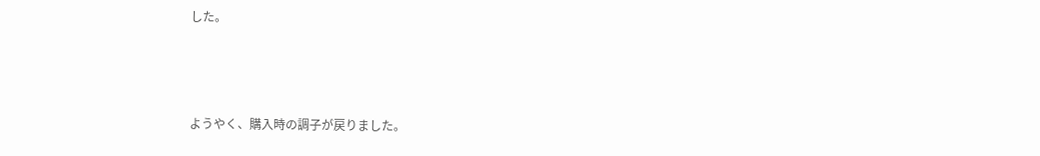した。



ようやく、購入時の調子が戻りました。